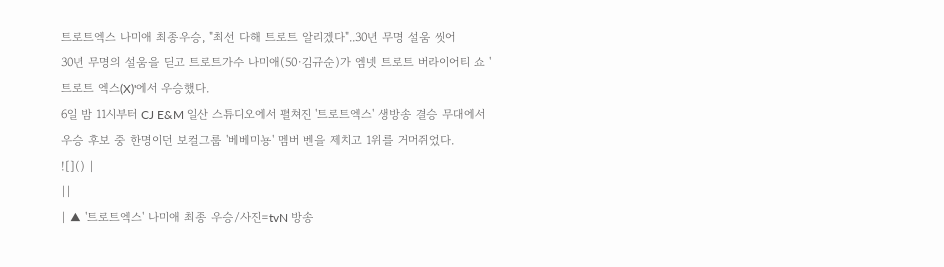트로트엑스 나미애 최종우승, "최선 다해 트로트 알리겠다"..30년 무명 설움 씻어
30년 무명의 설움을 딛고 트로트가수 나미애(50·김규순)가 엠넷 트로트 버라이어티 쇼 '트로트 엑스(X)'에서 우승했다.
6일 밤 11시부터 CJ E&M 일산 스튜디오에서 펼쳐진 '트로트엑스' 생방송 결승 무대에서 우승 후보 중 한명이던 보컬그룹 '베베미뇽' 멤버 벤을 제치고 1위를 거머쥐었다.
![]() |
||
| ▲ '트로트엑스' 나미애 최종 우승/사진=tvN 방송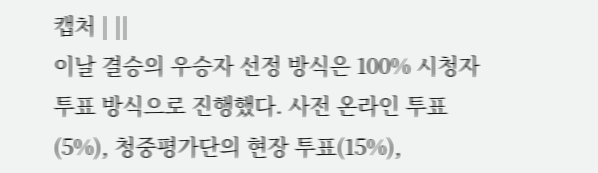캡처 | ||
이날 결승의 우승자 선정 방식은 100% 시청자 투표 방식으로 진행했다. 사전 온라인 투표(5%), 청중평가단의 현장 투표(15%),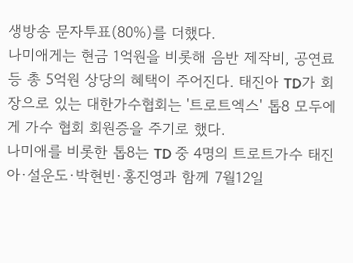생방송 문자투표(80%)를 더했다.
나미애게는 현금 1억원을 비롯해 음반 제작비, 공연료 등 총 5억원 상당의 혜택이 주어진다. 태진아 TD가 회장으로 있는 대한가수협회는 '트로트엑스' 톱8 모두에게 가수 협회 회원증을 주기로 했다.
나미애를 비롯한 톱8는 TD 중 4명의 트로트가수 태진아·설운도·박현빈·홍진영과 함께 7월12일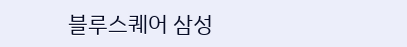블루스퀘어 삼성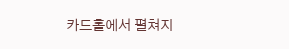카드홀에서 펼쳐지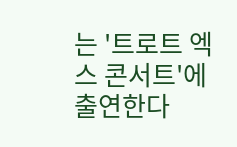는 '트로트 엑스 콘서트'에 출연한다